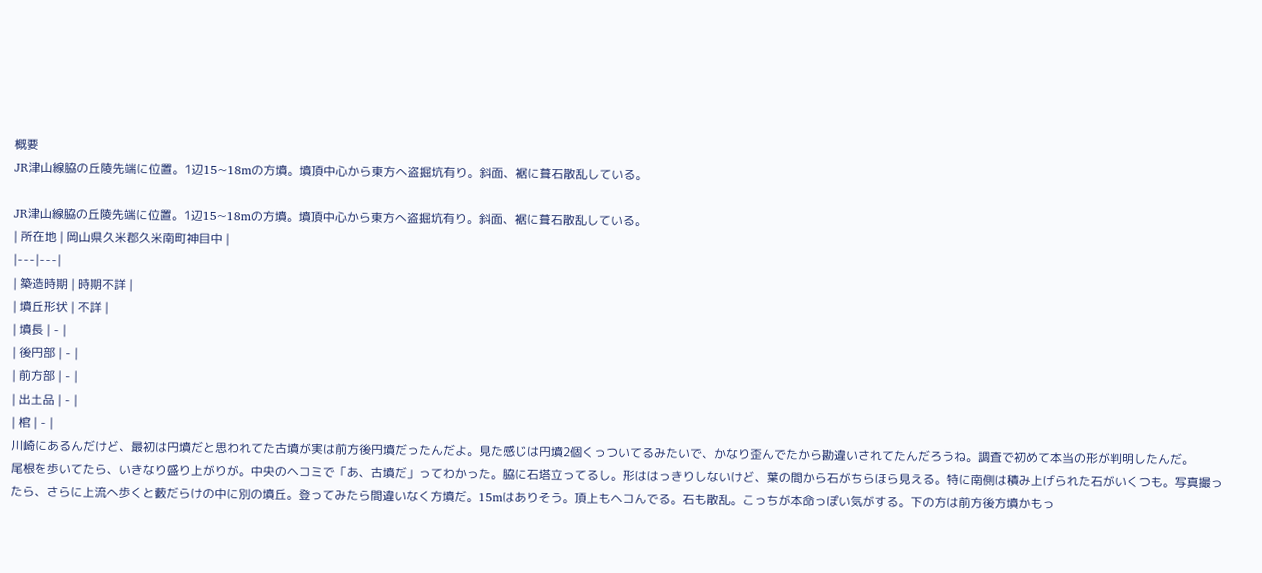概要
JR津山線脇の丘陵先端に位置。1辺15~18mの方墳。墳頂中心から東方へ盗掘坑有り。斜面、裾に葺石散乱している。

JR津山線脇の丘陵先端に位置。1辺15~18mの方墳。墳頂中心から東方へ盗掘坑有り。斜面、裾に葺石散乱している。
| 所在地 | 岡山県久米郡久米南町神目中 |
|---|---|
| 築造時期 | 時期不詳 |
| 墳丘形状 | 不詳 |
| 墳長 | - |
| 後円部 | - |
| 前方部 | - |
| 出土品 | - |
| 棺 | - |
川崎にあるんだけど、最初は円墳だと思われてた古墳が実は前方後円墳だったんだよ。見た感じは円墳2個くっついてるみたいで、かなり歪んでたから勘違いされてたんだろうね。調査で初めて本当の形が判明したんだ。
尾根を歩いてたら、いきなり盛り上がりが。中央のヘコミで「あ、古墳だ」ってわかった。脇に石塔立ってるし。形ははっきりしないけど、葉の間から石がちらほら見える。特に南側は積み上げられた石がいくつも。写真撮ったら、さらに上流へ歩くと藪だらけの中に別の墳丘。登ってみたら間違いなく方墳だ。15mはありそう。頂上もヘコんでる。石も散乱。こっちが本命っぽい気がする。下の方は前方後方墳かもっ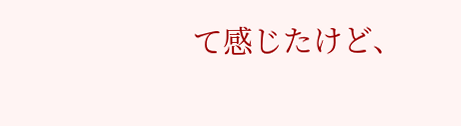て感じたけど、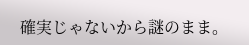確実じゃないから謎のまま。